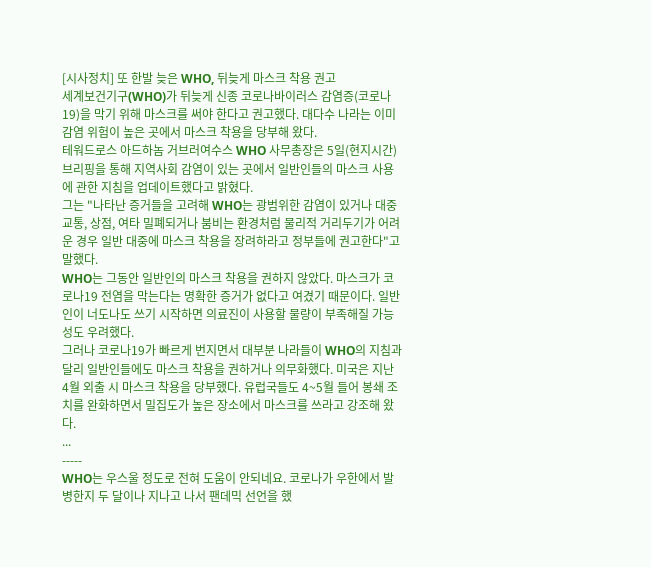[시사정치] 또 한발 늦은 WHO, 뒤늦게 마스크 착용 권고
세계보건기구(WHO)가 뒤늦게 신종 코로나바이러스 감염증(코로나19)을 막기 위해 마스크를 써야 한다고 권고했다. 대다수 나라는 이미 감염 위험이 높은 곳에서 마스크 착용을 당부해 왔다.
테워드로스 아드하놈 거브러여수스 WHO 사무총장은 5일(현지시간) 브리핑을 통해 지역사회 감염이 있는 곳에서 일반인들의 마스크 사용에 관한 지침을 업데이트했다고 밝혔다.
그는 "나타난 증거들을 고려해 WHO는 광범위한 감염이 있거나 대중교통, 상점, 여타 밀폐되거나 붐비는 환경처럼 물리적 거리두기가 어려운 경우 일반 대중에 마스크 착용을 장려하라고 정부들에 권고한다"고 말했다.
WHO는 그동안 일반인의 마스크 착용을 권하지 않았다. 마스크가 코로나19 전염을 막는다는 명확한 증거가 없다고 여겼기 때문이다. 일반인이 너도나도 쓰기 시작하면 의료진이 사용할 물량이 부족해질 가능성도 우려했다.
그러나 코로나19가 빠르게 번지면서 대부분 나라들이 WHO의 지침과 달리 일반인들에도 마스크 착용을 권하거나 의무화했다. 미국은 지난 4월 외출 시 마스크 착용을 당부했다. 유럽국들도 4~5월 들어 봉쇄 조치를 완화하면서 밀집도가 높은 장소에서 마스크를 쓰라고 강조해 왔다.
...
-----
WHO는 우스울 정도로 전혀 도움이 안되네요. 코로나가 우한에서 발병한지 두 달이나 지나고 나서 팬데믹 선언을 했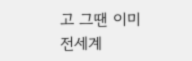고 그땐 이미 전세계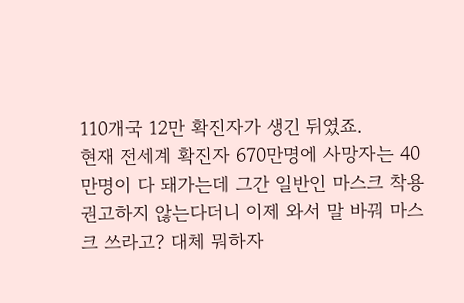110개국 12만 확진자가 생긴 뒤였죠.
현재 전세계 확진자 670만명에 사망자는 40만명이 다 돼가는데 그간 일반인 마스크 착용 권고하지 않는다더니 이제 와서 말 바꿔 마스크 쓰라고? 대체 뭐하자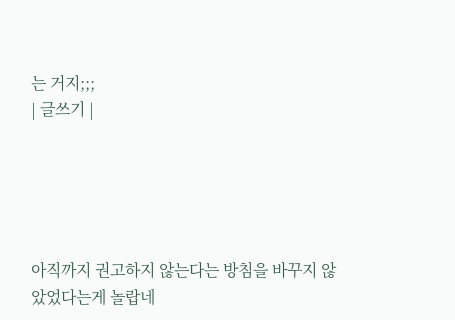는 거지;;;
| 글쓰기 |





아직까지 권고하지 않는다는 방침을 바꾸지 않았었다는게 놀랍네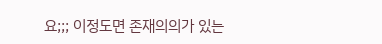요;;; 이정도면 존재의의가 있는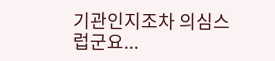기관인지조차 의심스럽군요...